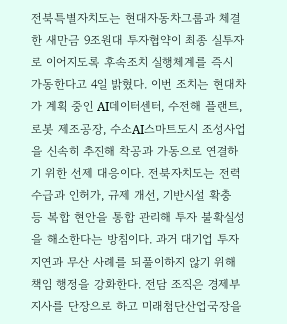전북특별자치도는 현대자동차그룹과 체결한 새만금 9조원대 투자협약이 최종 실투자로 이어지도록 후속조치 실행체계를 즉시 가동한다고 4일 밝혔다. 이번 조치는 현대차가 계획 중인 AI데이터센터, 수전해 플랜트, 로봇 제조공장, 수소AI스마트도시 조성사업을 신속히 추진해 착공과 가동으로 연결하기 위한 선제 대응이다. 전북자치도는 전력 수급과 인허가, 규제 개선, 기반시설 확충 등 복합 현안을 통합 관리해 투자 불확실성을 해소한다는 방침이다. 과거 대기업 투자 지연과 무산 사례를 되풀이하지 않기 위해 책임 행정을 강화한다. 전담 조직은 경제부지사를 단장으로 하고 미래첨단산업국장을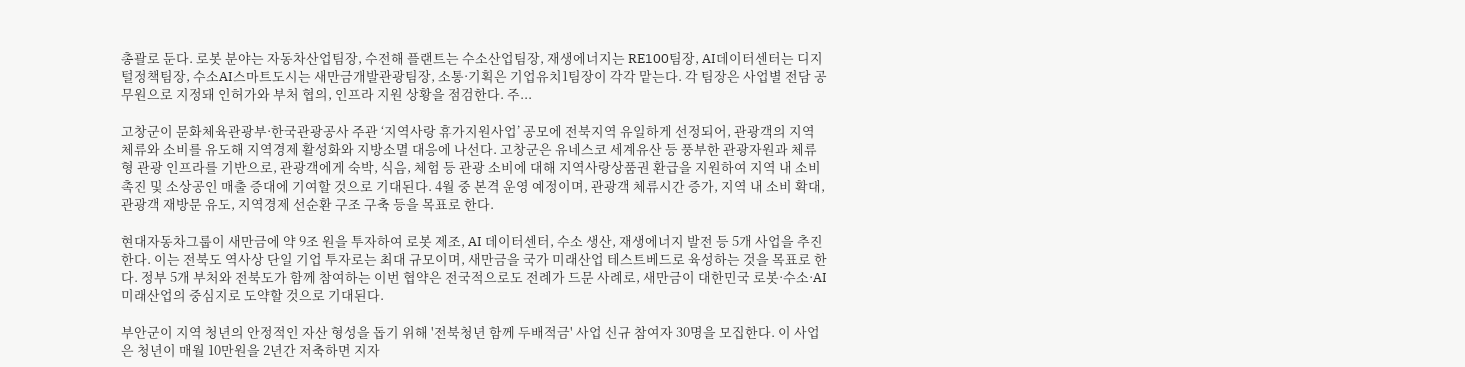총괄로 둔다. 로봇 분야는 자동차산업팀장, 수전해 플랜트는 수소산업팀장, 재생에너지는 RE100팀장, AI데이터센터는 디지털정책팀장, 수소AI스마트도시는 새만금개발관광팀장, 소통·기획은 기업유치1팀장이 각각 맡는다. 각 팀장은 사업별 전담 공무원으로 지정돼 인허가와 부처 협의, 인프라 지원 상황을 점검한다. 주...

고창군이 문화체육관광부·한국관광공사 주관 ‘지역사랑 휴가지원사업’ 공모에 전북지역 유일하게 선정되어, 관광객의 지역 체류와 소비를 유도해 지역경제 활성화와 지방소멸 대응에 나선다. 고창군은 유네스코 세계유산 등 풍부한 관광자원과 체류형 관광 인프라를 기반으로, 관광객에게 숙박, 식음, 체험 등 관광 소비에 대해 지역사랑상품권 환급을 지원하여 지역 내 소비 촉진 및 소상공인 매출 증대에 기여할 것으로 기대된다. 4월 중 본격 운영 예정이며, 관광객 체류시간 증가, 지역 내 소비 확대, 관광객 재방문 유도, 지역경제 선순환 구조 구축 등을 목표로 한다.

현대자동차그룹이 새만금에 약 9조 원을 투자하여 로봇 제조, AI 데이터센터, 수소 생산, 재생에너지 발전 등 5개 사업을 추진한다. 이는 전북도 역사상 단일 기업 투자로는 최대 규모이며, 새만금을 국가 미래산업 테스트베드로 육성하는 것을 목표로 한다. 정부 5개 부처와 전북도가 함께 참여하는 이번 협약은 전국적으로도 전례가 드문 사례로, 새만금이 대한민국 로봇·수소·AI 미래산업의 중심지로 도약할 것으로 기대된다.

부안군이 지역 청년의 안정적인 자산 형성을 돕기 위해 '전북청년 함께 두배적금' 사업 신규 참여자 30명을 모집한다. 이 사업은 청년이 매월 10만원을 2년간 저축하면 지자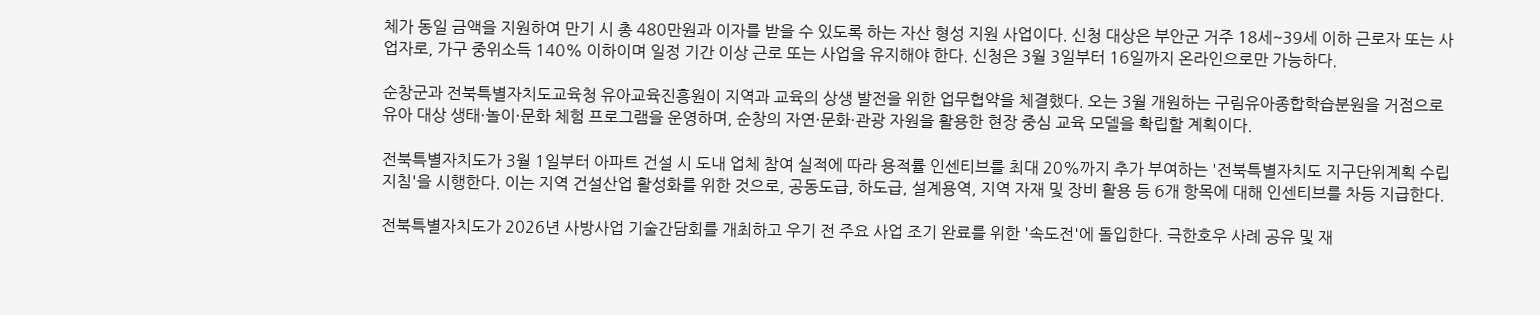체가 동일 금액을 지원하여 만기 시 총 480만원과 이자를 받을 수 있도록 하는 자산 형성 지원 사업이다. 신청 대상은 부안군 거주 18세~39세 이하 근로자 또는 사업자로, 가구 중위소득 140% 이하이며 일정 기간 이상 근로 또는 사업을 유지해야 한다. 신청은 3월 3일부터 16일까지 온라인으로만 가능하다.

순창군과 전북특별자치도교육청 유아교육진흥원이 지역과 교육의 상생 발전을 위한 업무협약을 체결했다. 오는 3월 개원하는 구림유아종합학습분원을 거점으로 유아 대상 생태·놀이·문화 체험 프로그램을 운영하며, 순창의 자연·문화·관광 자원을 활용한 현장 중심 교육 모델을 확립할 계획이다.

전북특별자치도가 3월 1일부터 아파트 건설 시 도내 업체 참여 실적에 따라 용적률 인센티브를 최대 20%까지 추가 부여하는 '전북특별자치도 지구단위계획 수립 지침'을 시행한다. 이는 지역 건설산업 활성화를 위한 것으로, 공동도급, 하도급, 설계용역, 지역 자재 및 장비 활용 등 6개 항목에 대해 인센티브를 차등 지급한다.

전북특별자치도가 2026년 사방사업 기술간담회를 개최하고 우기 전 주요 사업 조기 완료를 위한 '속도전'에 돌입한다. 극한호우 사례 공유 및 재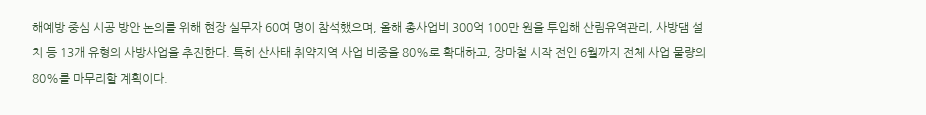해예방 중심 시공 방안 논의를 위해 현장 실무자 60여 명이 참석했으며, 올해 총사업비 300억 100만 원을 투입해 산림유역관리, 사방댐 설치 등 13개 유형의 사방사업을 추진한다. 특히 산사태 취약지역 사업 비중을 80%로 확대하고, 장마철 시작 전인 6월까지 전체 사업 물량의 80%를 마무리할 계획이다.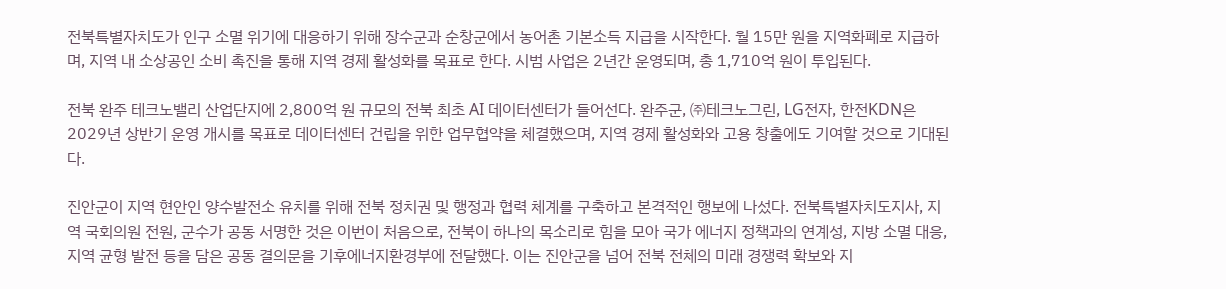전북특별자치도가 인구 소멸 위기에 대응하기 위해 장수군과 순창군에서 농어촌 기본소득 지급을 시작한다. 월 15만 원을 지역화폐로 지급하며, 지역 내 소상공인 소비 촉진을 통해 지역 경제 활성화를 목표로 한다. 시범 사업은 2년간 운영되며, 총 1,710억 원이 투입된다.

전북 완주 테크노밸리 산업단지에 2,800억 원 규모의 전북 최초 AI 데이터센터가 들어선다. 완주군, ㈜테크노그린, LG전자, 한전KDN은 2029년 상반기 운영 개시를 목표로 데이터센터 건립을 위한 업무협약을 체결했으며, 지역 경제 활성화와 고용 창출에도 기여할 것으로 기대된다.

진안군이 지역 현안인 양수발전소 유치를 위해 전북 정치권 및 행정과 협력 체계를 구축하고 본격적인 행보에 나섰다. 전북특별자치도지사, 지역 국회의원 전원, 군수가 공동 서명한 것은 이번이 처음으로, 전북이 하나의 목소리로 힘을 모아 국가 에너지 정책과의 연계성, 지방 소멸 대응, 지역 균형 발전 등을 담은 공동 결의문을 기후에너지환경부에 전달했다. 이는 진안군을 넘어 전북 전체의 미래 경쟁력 확보와 지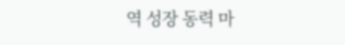역 성장 동력 마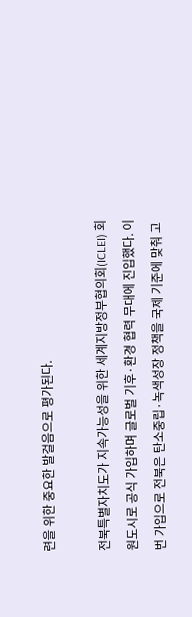련을 위한 중요한 발걸음으로 평가된다.

전북특별자치도가 지속가능성을 위한 세계지방정부협의회(ICLEI) 회원도시로 공식 가입하며 글로벌 기후·환경 협력 무대에 진입했다. 이번 가입으로 전북은 탄소중립·녹색성장 정책을 국제 기준에 맞춰 고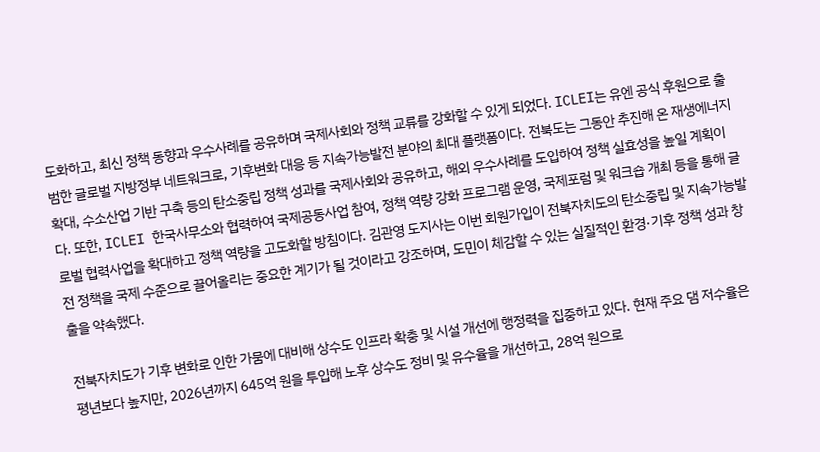도화하고, 최신 정책 동향과 우수사례를 공유하며 국제사회와 정책 교류를 강화할 수 있게 되었다. ICLEI는 유엔 공식 후원으로 출범한 글로벌 지방정부 네트워크로, 기후변화 대응 등 지속가능발전 분야의 최대 플랫폼이다. 전북도는 그동안 추진해 온 재생에너지 확대, 수소산업 기반 구축 등의 탄소중립 정책 성과를 국제사회와 공유하고, 해외 우수사례를 도입하여 정책 실효성을 높일 계획이다. 또한, ICLEI 한국사무소와 협력하여 국제공동사업 참여, 정책 역량 강화 프로그램 운영, 국제포럼 및 워크숍 개최 등을 통해 글로벌 협력사업을 확대하고 정책 역량을 고도화할 방침이다. 김관영 도지사는 이번 회원가입이 전북자치도의 탄소중립 및 지속가능발전 정책을 국제 수준으로 끌어올리는 중요한 계기가 될 것이라고 강조하며, 도민이 체감할 수 있는 실질적인 환경·기후 정책 성과 창출을 약속했다.

전북자치도가 기후 변화로 인한 가뭄에 대비해 상수도 인프라 확충 및 시설 개선에 행정력을 집중하고 있다. 현재 주요 댐 저수율은 평년보다 높지만, 2026년까지 645억 원을 투입해 노후 상수도 정비 및 유수율을 개선하고, 28억 원으로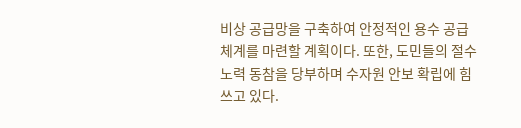비상 공급망을 구축하여 안정적인 용수 공급 체계를 마련할 계획이다. 또한, 도민들의 절수 노력 동참을 당부하며 수자원 안보 확립에 힘쓰고 있다.